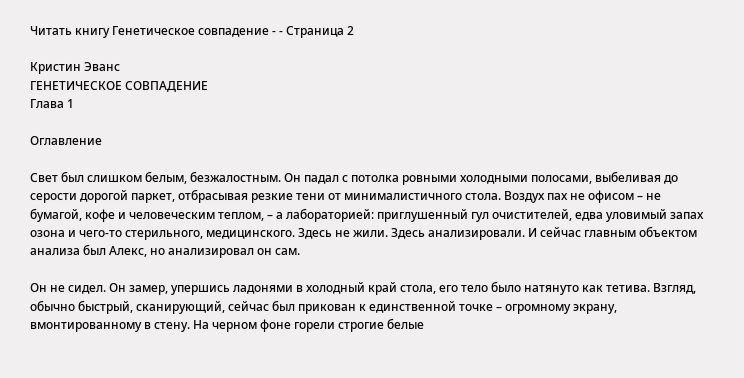Читать книгу Генетическое совпадение - - Страница 2

Кристин Эванс
ГЕНЕТИЧЕСКОЕ СОВПАДЕНИЕ
Глава 1

Оглавление

Свет был слишком белым, безжалостным. Он падал с потолка ровными холодными полосами, выбеливая до серости дорогой паркет, отбрасывая резкие тени от минималистичного стола. Воздух пах не офисом – не бумагой, кофе и человеческим теплом, – а лабораторией: приглушенный гул очистителей, едва уловимый запах озона и чего-то стерильного, медицинского. Здесь не жили. Здесь анализировали. И сейчас главным объектом анализа был Алекс, но анализировал он сам.

Он не сидел. Он замер, упершись ладонями в холодный край стола, его тело было натянуто как тетива. Взгляд, обычно быстрый, сканирующий, сейчас был прикован к единственной точке – огромному экрану, вмонтированному в стену. На черном фоне горели строгие белые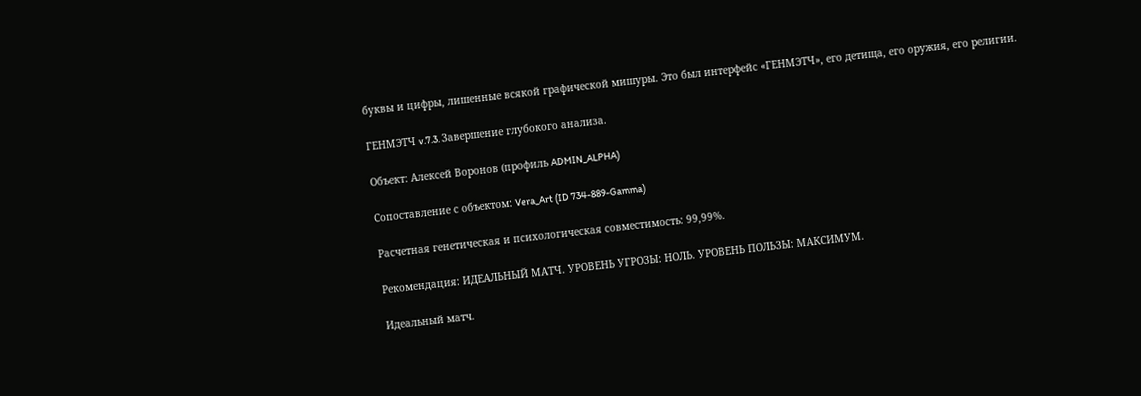буквы и цифры, лишенные всякой графической мишуры. Это был интерфейс «ГЕНМЭТЧ», его детища, его оружия, его религии.

ГЕНМЭТЧ v.7.3. Завершение глубокого анализа.

Объект: Алексей Воронов (профиль ADMIN_ALPHA)

Сопоставление с объектом: Vera_Art (ID 734-889-Gamma)

Расчетная генетическая и психологическая совместимость: 99,99%.

Рекомендация: ИДЕАЛЬНЫЙ МАТЧ. УРОВЕНЬ УГРОЗЫ: НОЛЬ. УРОВЕНЬ ПОЛЬЗЫ: МАКСИМУМ.

Идеальный матч.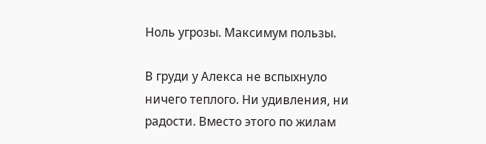Ноль угрозы. Максимум пользы.

В груди у Алекса не вспыхнуло ничего теплого. Ни удивления, ни радости. Вместо этого по жилам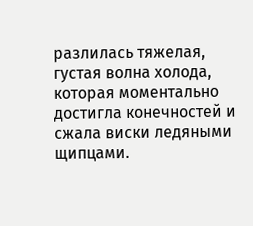разлилась тяжелая, густая волна холода, которая моментально достигла конечностей и сжала виски ледяными щипцами.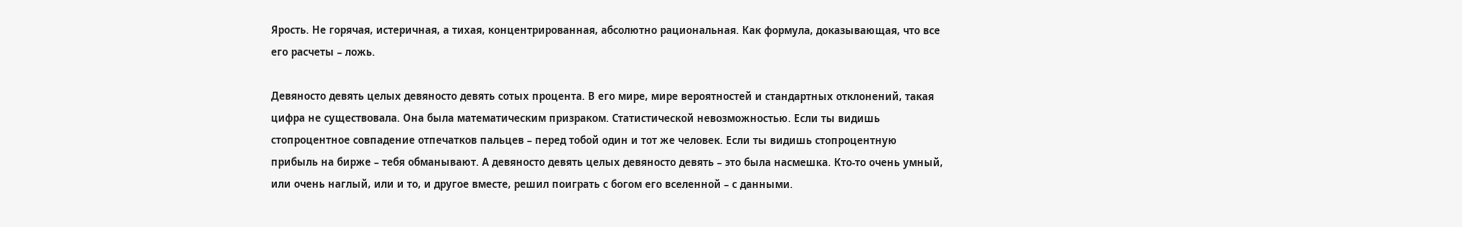Ярость. Не горячая, истеричная, а тихая, концентрированная, абсолютно рациональная. Как формула, доказывающая, что все его расчеты – ложь.

Девяносто девять целых девяносто девять сотых процента. В его мире, мире вероятностей и стандартных отклонений, такая цифра не существовала. Она была математическим призраком. Статистической невозможностью. Если ты видишь стопроцентное совпадение отпечатков пальцев – перед тобой один и тот же человек. Если ты видишь стопроцентную прибыль на бирже – тебя обманывают. А девяносто девять целых девяносто девять – это была насмешка. Кто-то очень умный, или очень наглый, или и то, и другое вместе, решил поиграть с богом его вселенной – с данными.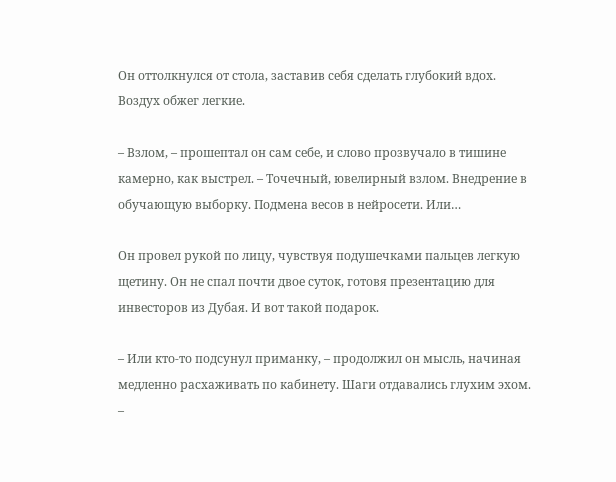Он оттолкнулся от стола, заставив себя сделать глубокий вдох. Воздух обжег легкие.

– Взлом, – прошептал он сам себе, и слово прозвучало в тишине камерно, как выстрел. – Точечный, ювелирный взлом. Внедрение в обучающую выборку. Подмена весов в нейросети. Или…

Он провел рукой по лицу, чувствуя подушечками пальцев легкую щетину. Он не спал почти двое суток, готовя презентацию для инвесторов из Дубая. И вот такой подарок.

– Или кто-то подсунул приманку, – продолжил он мысль, начиная медленно расхаживать по кабинету. Шаги отдавались глухим эхом. –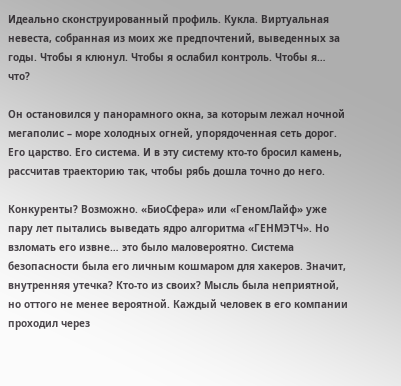Идеально сконструированный профиль. Кукла. Виртуальная невеста, собранная из моих же предпочтений, выведенных за годы. Чтобы я клюнул. Чтобы я ослабил контроль. Чтобы я… что?

Он остановился у панорамного окна, за которым лежал ночной мегаполис – море холодных огней, упорядоченная сеть дорог. Его царство. Его система. И в эту систему кто-то бросил камень, рассчитав траекторию так, чтобы рябь дошла точно до него.

Конкуренты? Возможно. «БиоСфера» или «ГеномЛайф» уже пару лет пытались выведать ядро алгоритма «ГЕНМЭТЧ». Но взломать его извне… это было маловероятно. Система безопасности была его личным кошмаром для хакеров. Значит, внутренняя утечка? Кто-то из своих? Мысль была неприятной, но оттого не менее вероятной. Каждый человек в его компании проходил через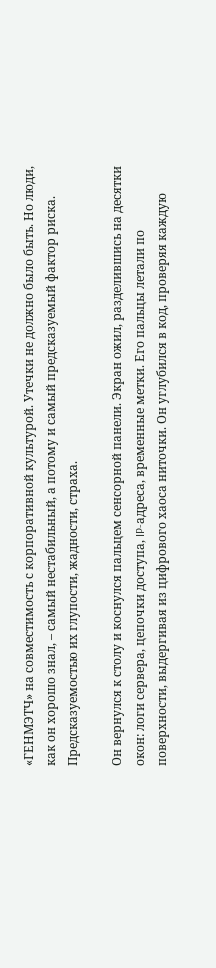«ГЕНМЭТЧ» на совместимость с корпоративной культурой. Утечки не должно было быть. Но люди, как он хорошо знал, – самый нестабильный, а потому и самый предсказуемый фактор риска. Предсказуемостью их глупости, жадности, страха.

Он вернулся к столу и коснулся пальцем сенсорной панели. Экран ожил, разделившись на десятки окон: логи сервера, цепочки доступа, IP-адреса, временные метки. Его пальцы летали по поверхности, выдергивая из цифрового хаоса ниточки. Он углубился в код, проверяя каждую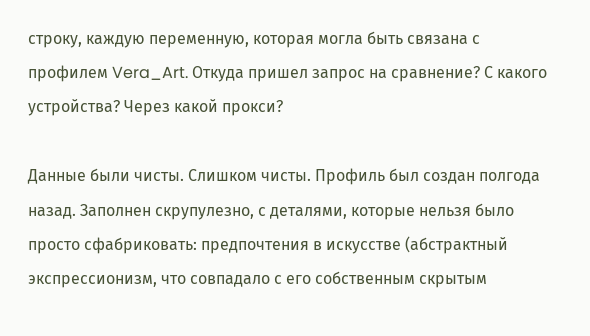строку, каждую переменную, которая могла быть связана с профилем Vera_Art. Откуда пришел запрос на сравнение? С какого устройства? Через какой прокси?

Данные были чисты. Слишком чисты. Профиль был создан полгода назад. Заполнен скрупулезно, с деталями, которые нельзя было просто сфабриковать: предпочтения в искусстве (абстрактный экспрессионизм, что совпадало с его собственным скрытым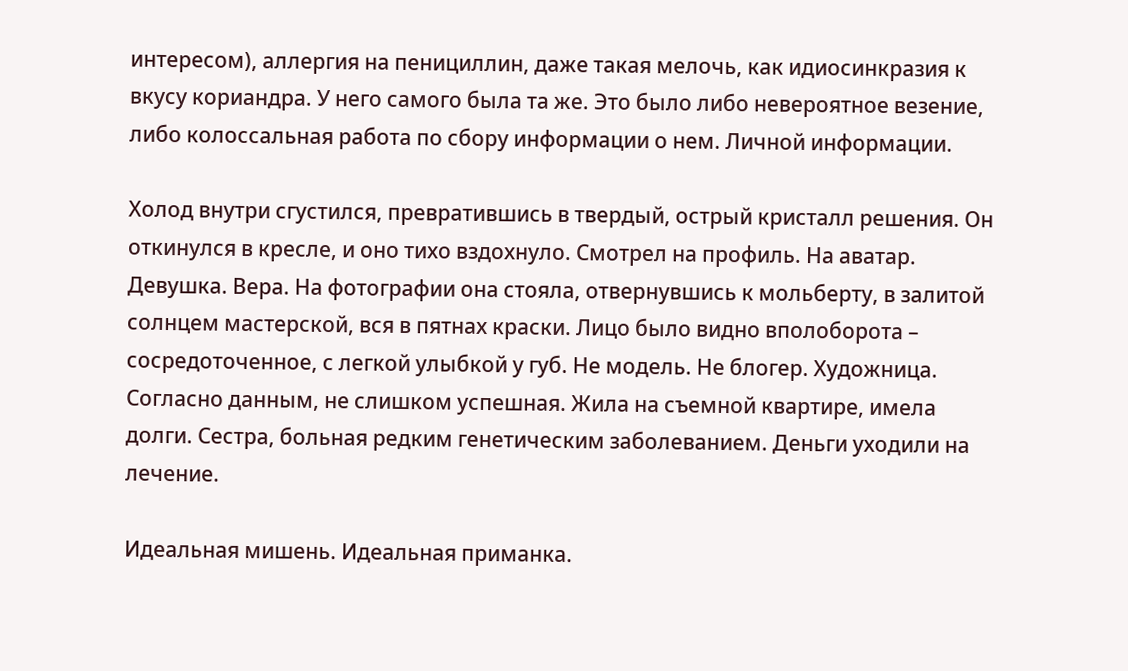интересом), аллергия на пенициллин, даже такая мелочь, как идиосинкразия к вкусу кориандра. У него самого была та же. Это было либо невероятное везение, либо колоссальная работа по сбору информации о нем. Личной информации.

Холод внутри сгустился, превратившись в твердый, острый кристалл решения. Он откинулся в кресле, и оно тихо вздохнуло. Смотрел на профиль. На аватар. Девушка. Вера. На фотографии она стояла, отвернувшись к мольберту, в залитой солнцем мастерской, вся в пятнах краски. Лицо было видно вполоборота – сосредоточенное, с легкой улыбкой у губ. Не модель. Не блогер. Художница. Согласно данным, не слишком успешная. Жила на съемной квартире, имела долги. Сестра, больная редким генетическим заболеванием. Деньги уходили на лечение.

Идеальная мишень. Идеальная приманка.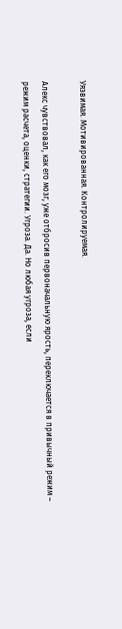Уязвимая. Мотивированная. Контролируемая.

Алекс чувствовал, как его мозг, уже отбросив первоначальную ярость, переключается в привычный режим – режим расчета, оценки, стратегии. Угроза. Да. Но любая угроза, если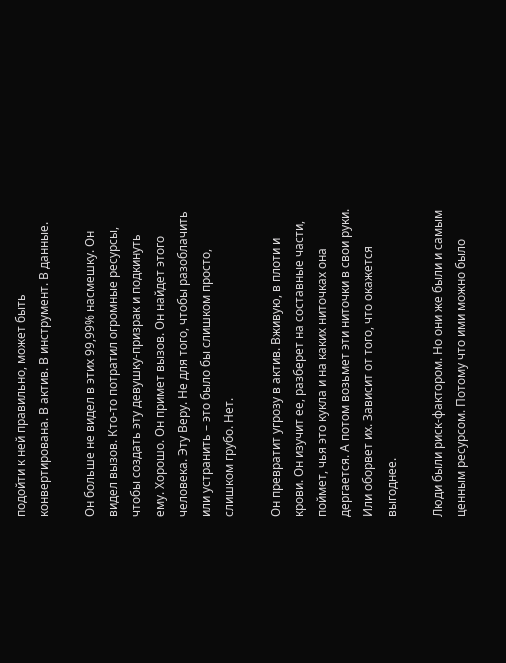подойти к ней правильно, может быть конвертирована. В актив. В инструмент. В данные.

Он больше не видел в этих 99,99% насмешку. Он видел вызов. Кто-то потратил огромные ресурсы, чтобы создать эту девушку-призрак и подкинуть ему. Хорошо. Он примет вызов. Он найдет этого человека. Эту Веру. Не для того, чтобы разоблачить или устранить – это было бы слишком просто, слишком грубо. Нет.

Он превратит угрозу в актив. Вживую, в плоти и крови. Он изучит ее, разберет на составные части, поймет, чья это кукла и на каких ниточках она дергается. А потом возьмет эти ниточки в свои руки. Или оборвет их. Зависит от того, что окажется выгоднее.

Люди были риск-фактором. Но они же были и самым ценным ресурсом. Потому что ими можно было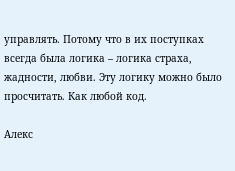управлять. Потому что в их поступках всегда была логика – логика страха, жадности, любви. Эту логику можно было просчитать. Как любой код.

Алекс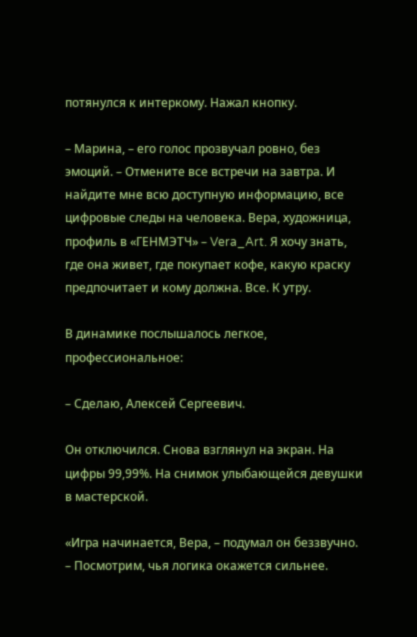потянулся к интеркому. Нажал кнопку.

– Марина, – его голос прозвучал ровно, без эмоций. – Отмените все встречи на завтра. И найдите мне всю доступную информацию, все цифровые следы на человека. Вера, художница, профиль в «ГЕНМЭТЧ» – Vera_Art. Я хочу знать, где она живет, где покупает кофе, какую краску предпочитает и кому должна. Все. К утру.

В динамике послышалось легкое, профессиональное:

– Сделаю, Алексей Сергеевич.

Он отключился. Снова взглянул на экран. На цифры 99,99%. На снимок улыбающейся девушки в мастерской.

«Игра начинается, Вера, – подумал он беззвучно. – Посмотрим, чья логика окажется сильнее.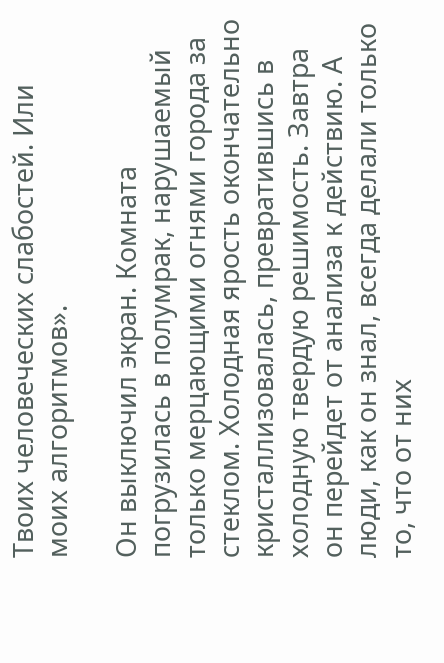Твоих человеческих слабостей. Или моих алгоритмов».

Он выключил экран. Комната погрузилась в полумрак, нарушаемый только мерцающими огнями города за стеклом. Холодная ярость окончательно кристаллизовалась, превратившись в холодную твердую решимость. Завтра он перейдет от анализа к действию. А люди, как он знал, всегда делали только то, что от них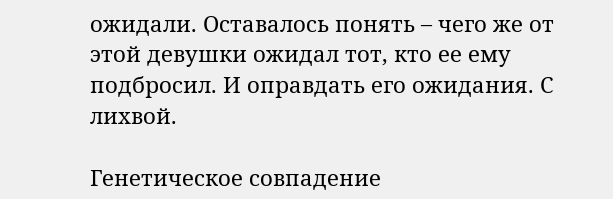ожидали. Оставалось понять – чего же от этой девушки ожидал тот, кто ее ему подбросил. И оправдать его ожидания. С лихвой.

Генетическое совпадение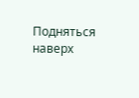Подняться наверх